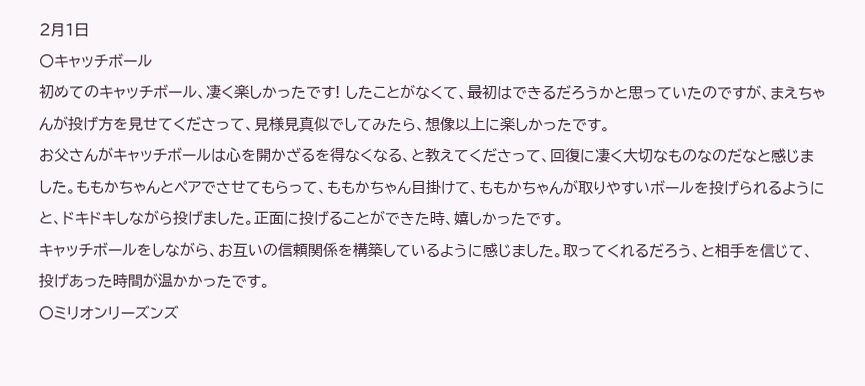2月1日
〇キャッチボール
初めてのキャッチボール、凄く楽しかったです! したことがなくて、最初はできるだろうかと思っていたのですが、まえちゃんが投げ方を見せてくださって、見様見真似でしてみたら、想像以上に楽しかったです。
お父さんがキャッチボールは心を開かざるを得なくなる、と教えてくださって、回復に凄く大切なものなのだなと感じました。ももかちゃんとペアでさせてもらって、ももかちゃん目掛けて、ももかちゃんが取りやすいボールを投げられるようにと、ドキドキしながら投げました。正面に投げることができた時、嬉しかったです。
キャッチボールをしながら、お互いの信頼関係を構築しているように感じました。取ってくれるだろう、と相手を信じて、投げあった時間が温かかったです。
〇ミリオンリーズンズ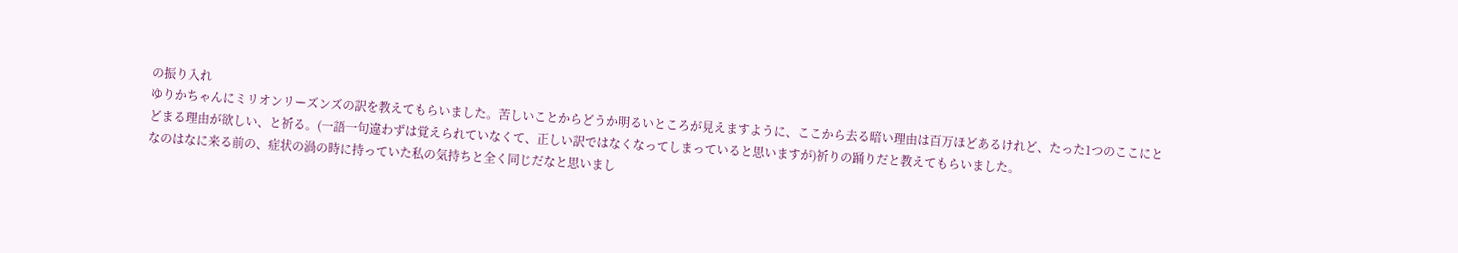の振り入れ
ゆりかちゃんにミリオンリーズンズの訳を教えてもらいました。苦しいことからどうか明るいところが見えますように、ここから去る暗い理由は百万ほどあるけれど、たった1つのここにとどまる理由が欲しい、と祈る。(一語一句違わずは覚えられていなくて、正しい訳ではなくなってしまっていると思いますが)祈りの踊りだと教えてもらいました。
なのはなに来る前の、症状の渦の時に持っていた私の気持ちと全く同じだなと思いまし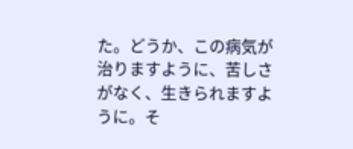た。どうか、この病気が治りますように、苦しさがなく、生きられますように。そ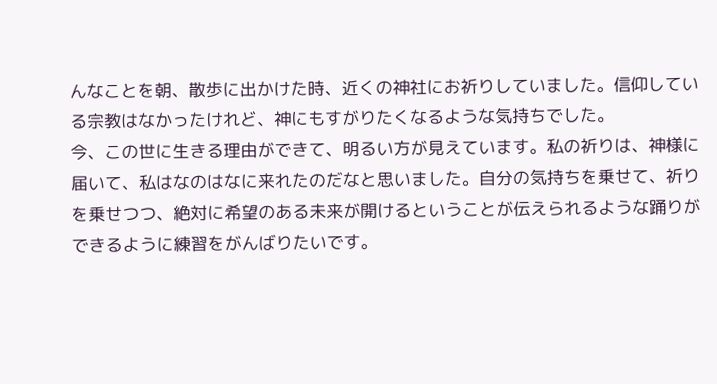んなことを朝、散歩に出かけた時、近くの神社にお祈りしていました。信仰している宗教はなかったけれど、神にもすがりたくなるような気持ちでした。
今、この世に生きる理由ができて、明るい方が見えています。私の祈りは、神様に届いて、私はなのはなに来れたのだなと思いました。自分の気持ちを乗せて、祈りを乗せつつ、絶対に希望のある未来が開けるということが伝えられるような踊りができるように練習をがんばりたいです。